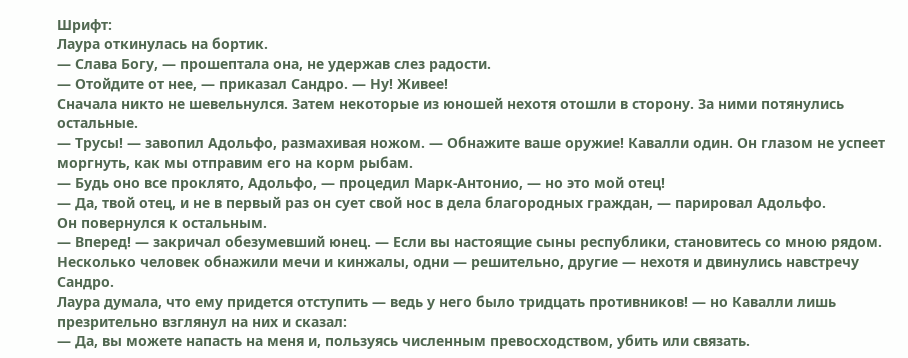Шрифт:
Лаура откинулась на бортик.
— Слава Богу, — прошептала она, не удержав слез радости.
— Отойдите от нее, — приказал Сандро. — Ну! Живее!
Сначала никто не шевельнулся. Затем некоторые из юношей нехотя отошли в сторону. За ними потянулись остальные.
— Трусы! — завопил Адольфо, размахивая ножом. — Обнажите ваше оружие! Кавалли один. Он глазом не успеет моргнуть, как мы отправим его на корм рыбам.
— Будь оно все проклято, Адольфо, — процедил Марк-Антонио, — но это мой отец!
— Да, твой отец, и не в первый раз он сует свой нос в дела благородных граждан, — парировал Адольфо.
Он повернулся к остальным.
— Вперед! — закричал обезумевший юнец. — Если вы настоящие сыны республики, становитесь со мною рядом.
Несколько человек обнажили мечи и кинжалы, одни — решительно, другие — нехотя и двинулись навстречу Сандро.
Лаура думала, что ему придется отступить — ведь у него было тридцать противников! — но Кавалли лишь презрительно взглянул на них и сказал:
— Да, вы можете напасть на меня и, пользуясь численным превосходством, убить или связать.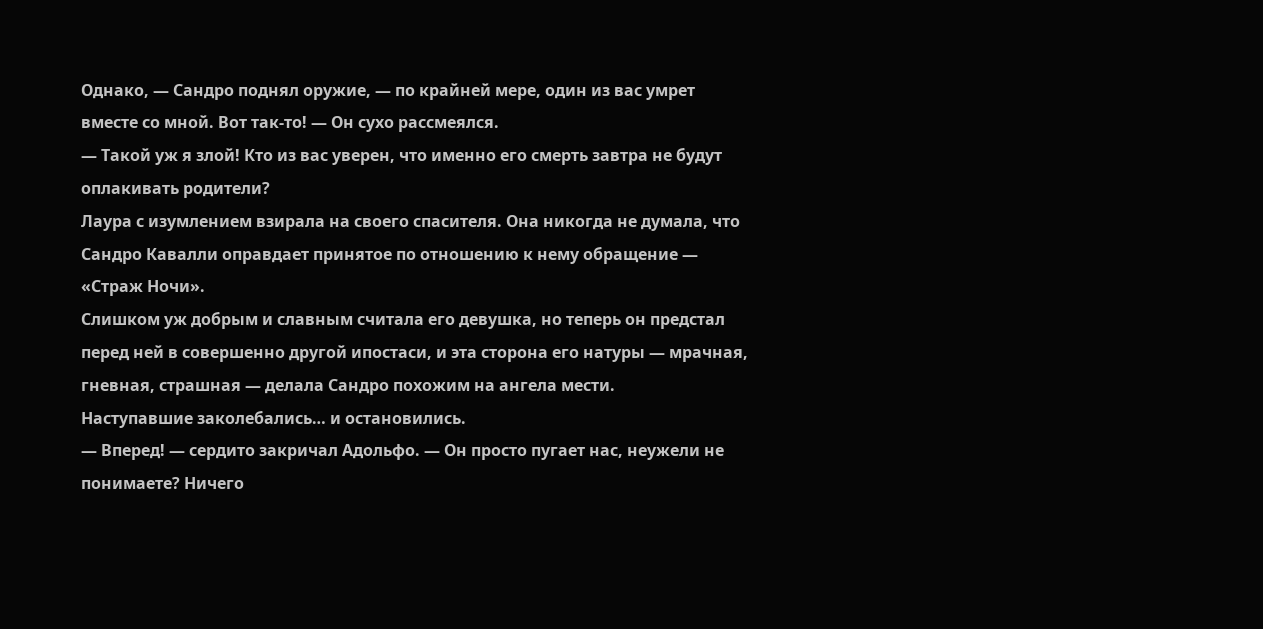Однако, — Сандро поднял оружие, — по крайней мере, один из вас умрет вместе со мной. Вот так-то! — Он сухо рассмеялся.
— Такой уж я злой! Кто из вас уверен, что именно его смерть завтра не будут оплакивать родители?
Лаура с изумлением взирала на своего спасителя. Она никогда не думала, что Сандро Кавалли оправдает принятое по отношению к нему обращение — «Страж Ночи».
Слишком уж добрым и славным считала его девушка, но теперь он предстал перед ней в совершенно другой ипостаси, и эта сторона его натуры — мрачная, гневная, страшная — делала Сандро похожим на ангела мести.
Наступавшие заколебались… и остановились.
— Вперед! — сердито закричал Адольфо. — Он просто пугает нас, неужели не понимаете? Ничего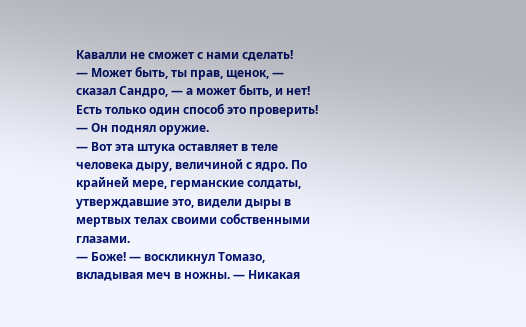Кавалли не сможет с нами сделать!
— Может быть, ты прав, щенок, — сказал Сандро, — а может быть, и нет! Есть только один способ это проверить! — Он поднял оружие.
— Вот эта штука оставляет в теле человека дыру, величиной с ядро. По крайней мере, германские солдаты, утверждавшие это, видели дыры в мертвых телах своими собственными глазами.
— Боже! — воскликнул Томазо, вкладывая меч в ножны. — Никакая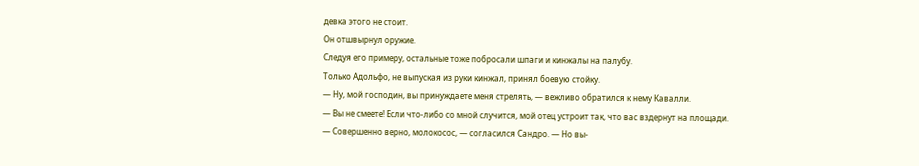девка этого не стоит.
Он отшвырнул оружие.
Следуя его примеру, остальные тоже побросали шпаги и кинжалы на палубу.
Только Адольфо, не выпуская из руки кинжал, принял боевую стойку.
— Ну, мой господин, вы принуждаете меня стрелять, — вежливо обратился к нему Кавалли.
— Вы не смеете! Если что-либо со мной случится, мой отец устроит так, что вас вздернут на площади.
— Совершенно верно, молокосос, — согласился Сандро. — Но вы-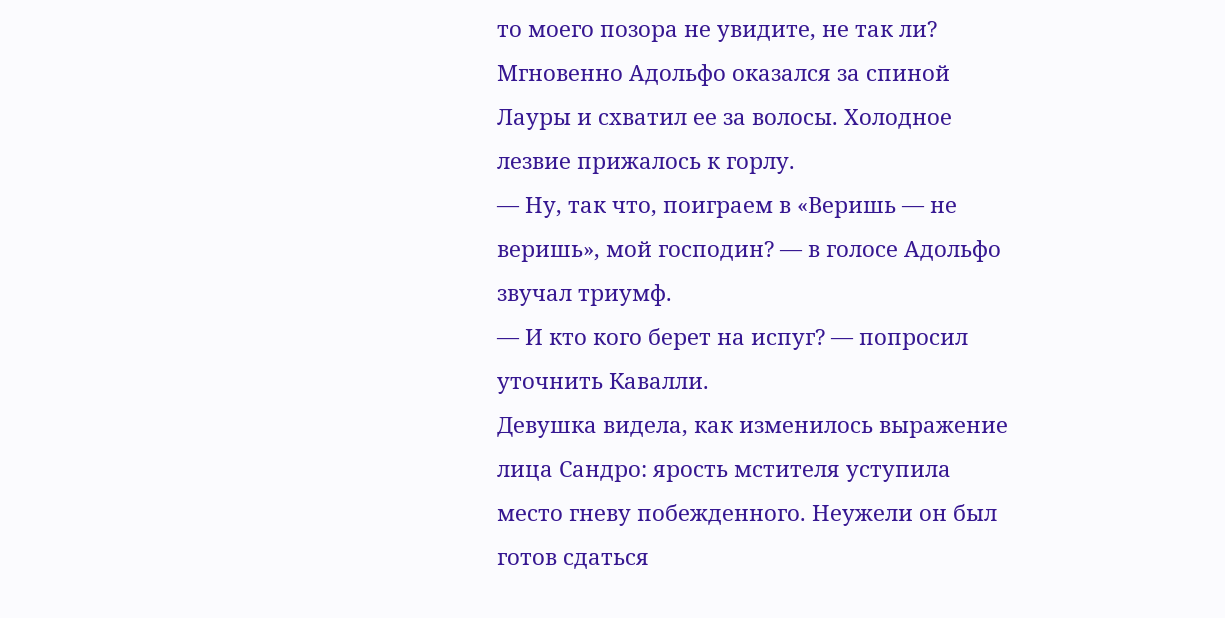то моего позора не увидите, не так ли?
Мгновенно Адольфо оказался за спиной Лауры и схватил ее за волосы. Холодное лезвие прижалось к горлу.
— Ну, так что, поиграем в «Веришь — не веришь», мой господин? — в голосе Адольфо звучал триумф.
— И кто кого берет на испуг? — попросил уточнить Кавалли.
Девушка видела, как изменилось выражение лица Сандро: ярость мстителя уступила место гневу побежденного. Неужели он был готов сдаться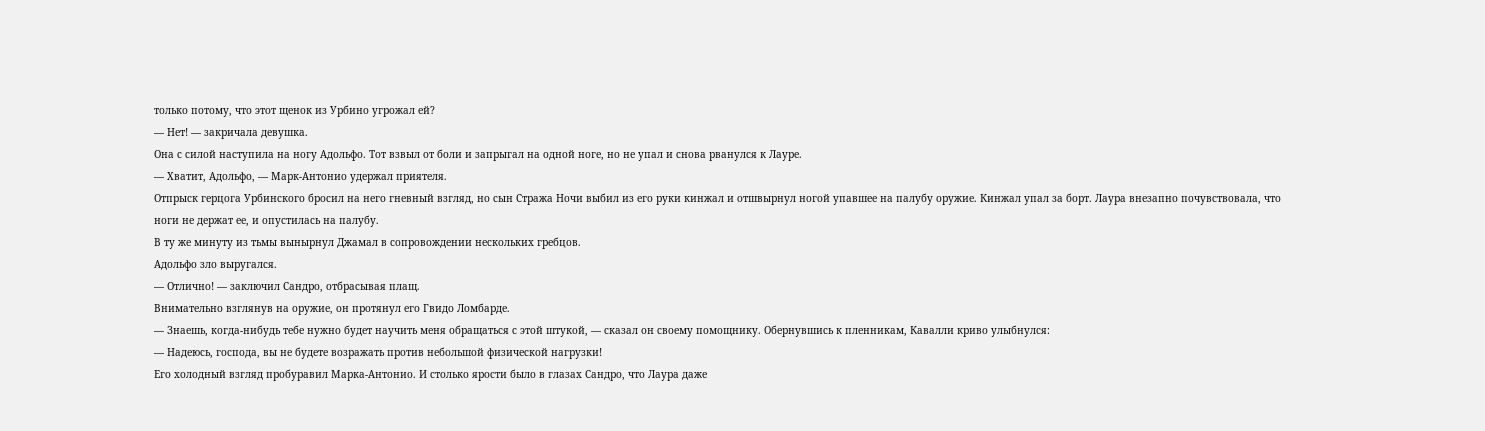только потому, что этот щенок из Урбино угрожал ей?
— Нет! — закричала девушка.
Она с силой наступила на ногу Адольфо. Тот взвыл от боли и запрыгал на одной ноге, но не упал и снова рванулся к Лауре.
— Хватит, Адольфо, — Марк-Антонио удержал приятеля.
Отпрыск герцога Урбинского бросил на него гневный взгляд, но сын Стража Ночи выбил из его руки кинжал и отшвырнул ногой упавшее на палубу оружие. Кинжал упал за борт. Лаура внезапно почувствовала, что ноги не держат ее, и опустилась на палубу.
В ту же минуту из тьмы вынырнул Джамал в сопровождении нескольких гребцов.
Адольфо зло выругался.
— Отлично! — заключил Сандро, отбрасывая плащ.
Внимательно взглянув на оружие, он протянул его Гвидо Ломбарде.
— Знаешь, когда-нибудь тебе нужно будет научить меня обращаться с этой штукой, — сказал он своему помощнику. Обернувшись к пленникам, Кавалли криво улыбнулся:
— Надеюсь, господа, вы не будете возражать против небольшой физической нагрузки!
Его холодный взгляд пробуравил Марка-Антонио. И столько ярости было в глазах Сандро, что Лаура даже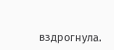вздрогнула.